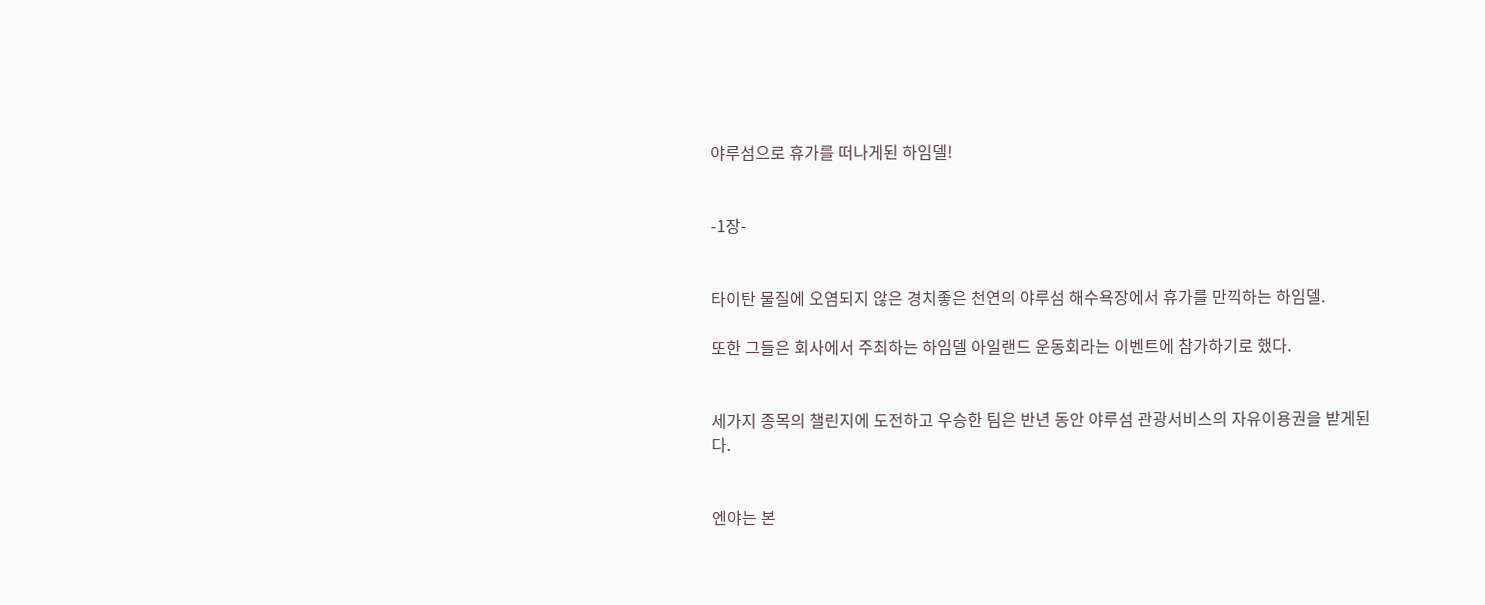야루섬으로 휴가를 떠나게된 하임델!


-1장-


타이탄 물질에 오염되지 않은 경치좋은 천연의 야루섬 해수욕장에서 휴가를 만끽하는 하임델.

또한 그들은 회사에서 주최하는 하임델 아일랜드 운동회라는 이벤트에 참가하기로 했다.


세가지 종목의 챌린지에 도전하고 우승한 팀은 반년 동안 야루섬 관광서비스의 자유이용권을 받게된다.


엔야는 본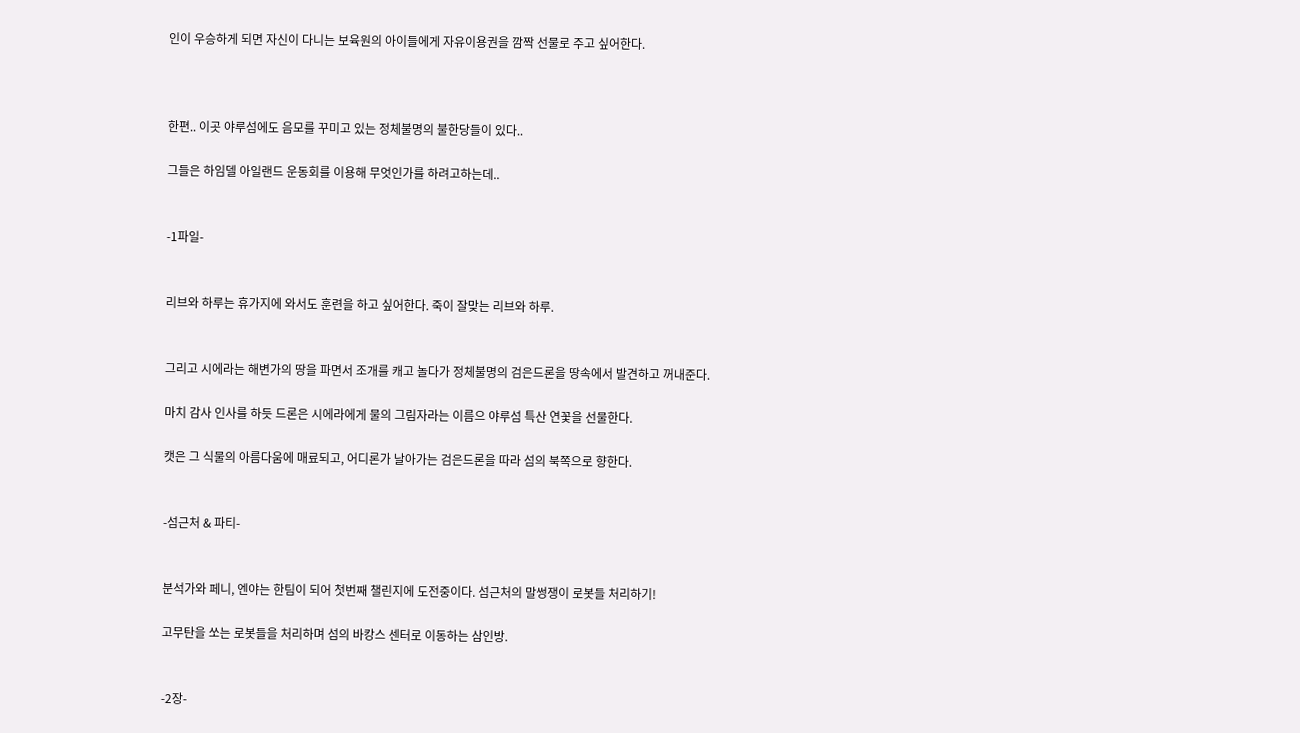인이 우승하게 되면 자신이 다니는 보육원의 아이들에게 자유이용권을 깜짝 선물로 주고 싶어한다.



한편.. 이곳 야루섬에도 음모를 꾸미고 있는 정체불명의 불한당들이 있다..

그들은 하임델 아일랜드 운동회를 이용해 무엇인가를 하려고하는데..


-1파일-


리브와 하루는 휴가지에 와서도 훈련을 하고 싶어한다. 죽이 잘맞는 리브와 하루.


그리고 시에라는 해변가의 땅을 파면서 조개를 캐고 놀다가 정체불명의 검은드론을 땅속에서 발견하고 꺼내준다.

마치 감사 인사를 하듯 드론은 시에라에게 물의 그림자라는 이름으 야루섬 특산 연꽃을 선물한다.

캣은 그 식물의 아름다움에 매료되고, 어디론가 날아가는 검은드론을 따라 섬의 북쪽으로 향한다.


-섬근처 & 파티-


분석가와 페니, 엔야는 한팀이 되어 첫번째 챌린지에 도전중이다. 섬근처의 말썽쟁이 로봇들 처리하기!

고무탄을 쏘는 로봇들을 처리하며 섬의 바캉스 센터로 이동하는 삼인방.


-2장-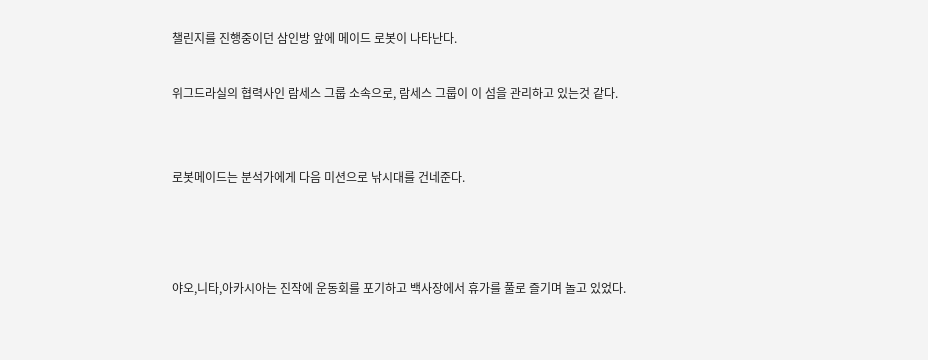챌린지를 진행중이던 삼인방 앞에 메이드 로봇이 나타난다.

위그드라실의 협력사인 람세스 그룹 소속으로, 람세스 그룹이 이 섬을 관리하고 있는것 같다.


로봇메이드는 분석가에게 다음 미션으로 낚시대를 건네준다.



야오,니타,아카시아는 진작에 운동회를 포기하고 백사장에서 휴가를 풀로 즐기며 놀고 있었다.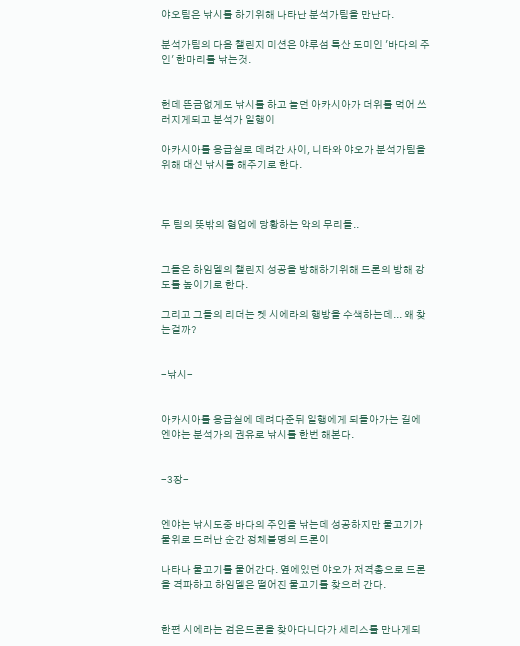야오팀은 낚시를 하기위해 나타난 분석가팀을 만난다.

분석가팀의 다음 챌린지 미션은 야루섬 특산 도미인 '바다의 주인' 한마리를 낚는것.


헌데 뜬금없게도 낚시를 하고 놀던 아카시아가 더위를 먹어 쓰러지게되고 분석가 일행이

아카시아를 응급실로 데려간 사이, 니타와 야오가 분석가팀을 위해 대신 낚시를 해주기로 한다.



두 팀의 뜻밖의 협업에 당황하는 악의 무리들..


그들은 하임델의 챌린지 성공을 방해하기위해 드론의 방해 강도를 높이기로 한다.

그리고 그들의 리더는 켓 시에라의 행방을 수색하는데... 왜 찾는걸까?


-낚시-


아카시아를 응급실에 데려다준뒤 일행에게 되돌아가는 길에 엔야는 분석가의 권유로 낚시를 한번 해본다.


-3장-


엔야는 낚시도중 바다의 주인을 낚는데 성공하지만 물고기가 물위로 드러난 순간 정체불명의 드론이

나타나 물고기를 물어간다. 옆에있던 야오가 저격총으로 드론을 격파하고 하임델은 떨어진 물고기를 찾으러 간다.


한편 시에라는 검은드론을 찾아다니다가 세리스를 만나게되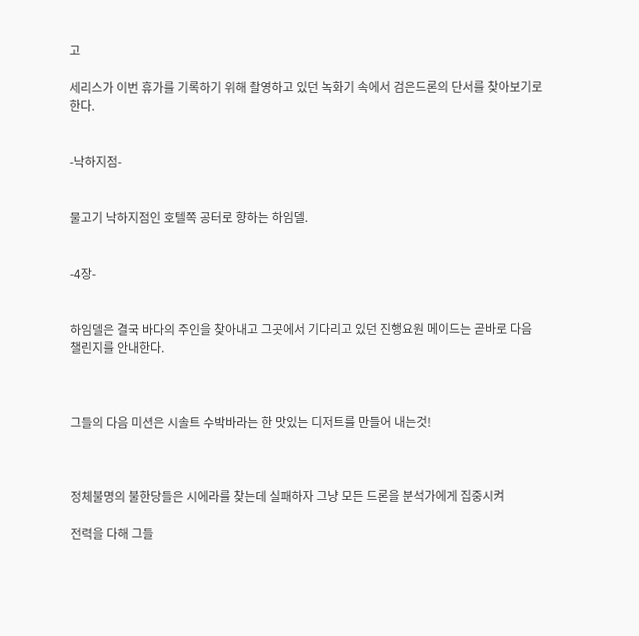고

세리스가 이번 휴가를 기록하기 위해 촬영하고 있던 녹화기 속에서 검은드론의 단서를 찾아보기로 한다.


-낙하지점-


물고기 낙하지점인 호텔쪽 공터로 향하는 하임델.


-4장-


하임델은 결국 바다의 주인을 찾아내고 그곳에서 기다리고 있던 진행요원 메이드는 곧바로 다음 챌린지를 안내한다.



그들의 다음 미션은 시솔트 수박바라는 한 맛있는 디저트를 만들어 내는것!



정체불명의 불한당들은 시에라를 찾는데 실패하자 그냥 모든 드론을 분석가에게 집중시켜

전력을 다해 그들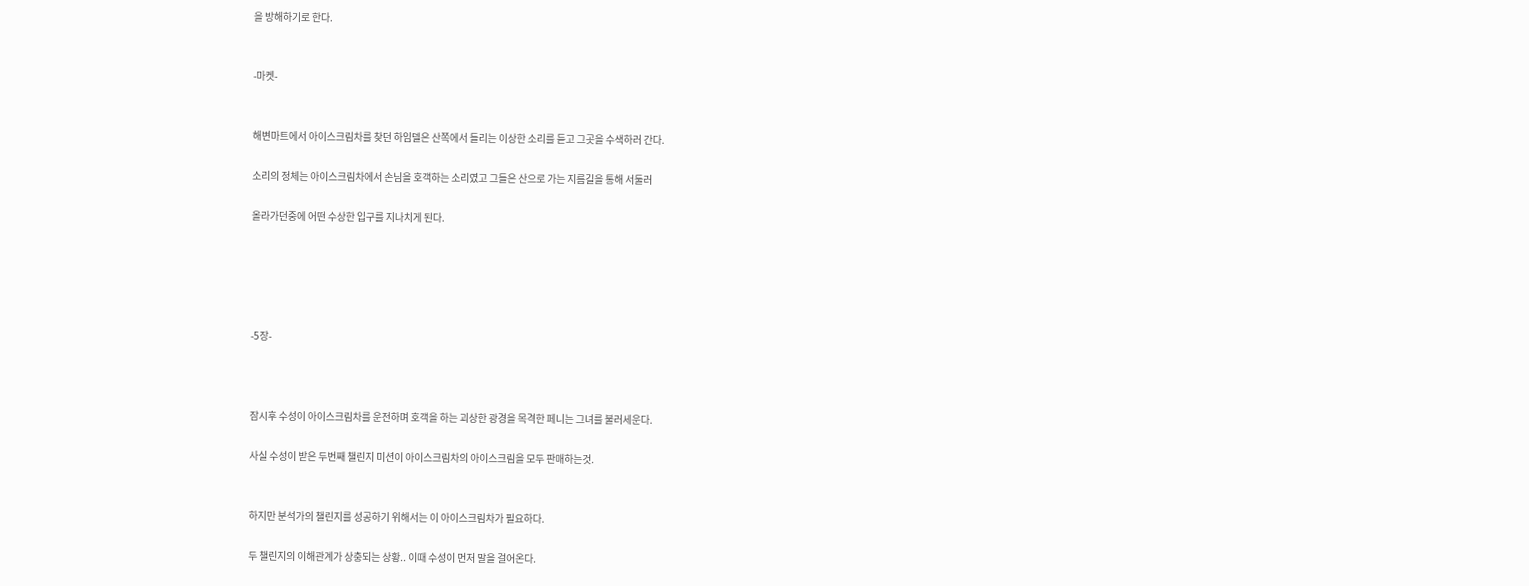을 방해하기로 한다.


-마켓-


해변마트에서 아이스크림차를 찾던 하임델은 산쪽에서 들리는 이상한 소리를 듣고 그곳을 수색하러 간다.

소리의 정체는 아이스크림차에서 손님을 호객하는 소리였고 그들은 산으로 가는 지름길을 통해 서둘러

올라가던중에 어떤 수상한 입구를 지나치게 된다.





-5장-



잠시후 수성이 아이스크림차를 운전하며 호객을 하는 괴상한 광경을 목격한 페니는 그녀를 불러세운다.

사실 수성이 받은 두번째 챌린지 미션이 아이스크림차의 아이스크림을 모두 판매하는것.


하지만 분석가의 챌린지를 성공하기 위해서는 이 아이스크림차가 필요하다.

두 챌린지의 이해관계가 상충되는 상황.. 이때 수성이 먼저 말을 걸어온다.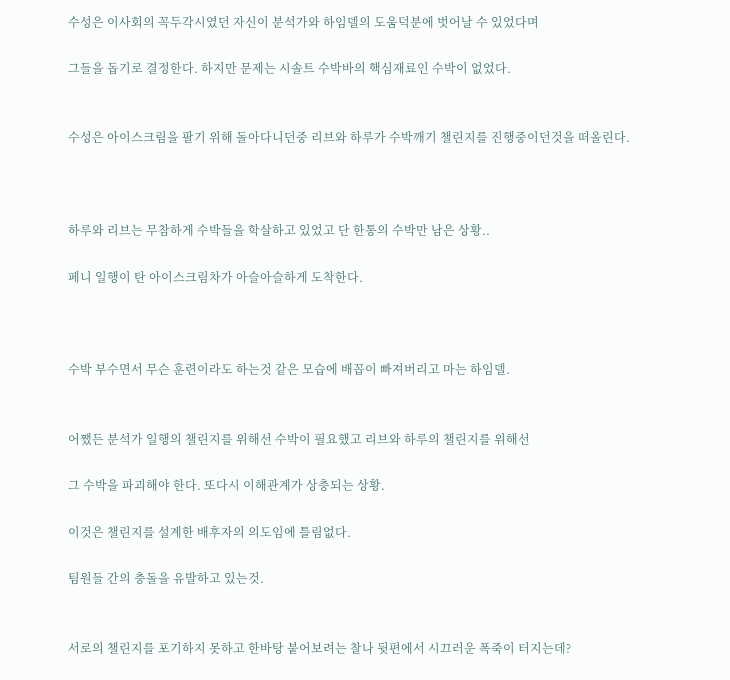수성은 이사회의 꼭두각시였던 자신이 분석가와 하임델의 도움덕분에 벗어날 수 있었다며

그들을 돕기로 결정한다. 하지만 문제는 시솔트 수박바의 핵심재료인 수박이 없었다.


수성은 아이스크림을 팔기 위해 돌아다니던중 리브와 하루가 수박깨기 챌린지를 진행중이던것을 떠올린다.



하루와 리브는 무참하게 수박들을 학살하고 있었고 단 한통의 수박만 남은 상황..

페니 일행이 탄 아이스크림차가 아슬아슬하게 도착한다.



수박 부수면서 무슨 훈련이라도 하는것 같은 모습에 배꼽이 빠져버리고 마는 하임델.


어쨌든 분석가 일행의 챌린지를 위해선 수박이 필요했고 리브와 하루의 챌린지를 위해선

그 수박을 파괴해야 한다. 또다시 이해관계가 상충되는 상황.

이것은 챌린지를 설계한 배후자의 의도임에 틀림없다.

팀원들 간의 충돌을 유발하고 있는것.


서로의 챌린지를 포기하지 못하고 한바탕 붙어보려는 찰나 뒷편에서 시끄러운 폭죽이 터지는데?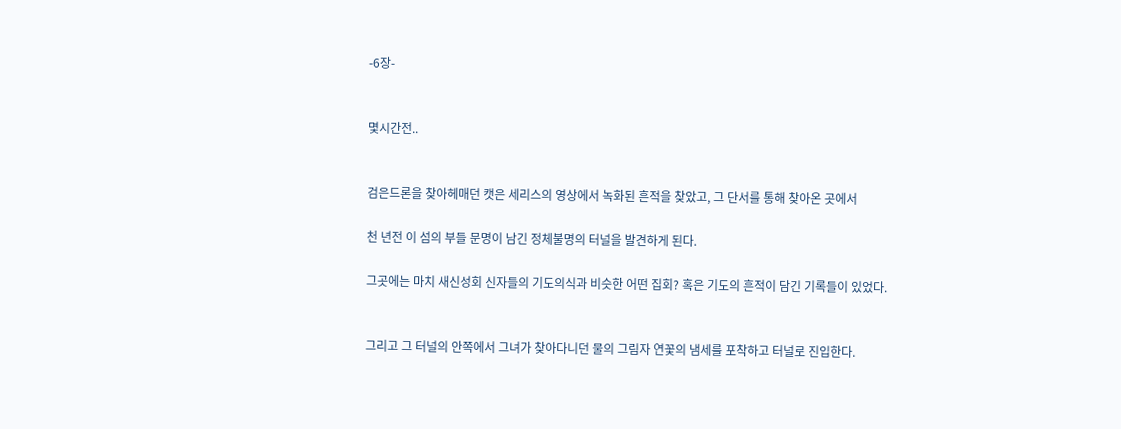-6장-


몇시간전..


검은드론을 찾아헤매던 캣은 세리스의 영상에서 녹화된 흔적을 찾았고, 그 단서를 통해 찾아온 곳에서

천 년전 이 섬의 부들 문명이 남긴 정체불명의 터널을 발견하게 된다.

그곳에는 마치 새신성회 신자들의 기도의식과 비슷한 어떤 집회? 혹은 기도의 흔적이 담긴 기록들이 있었다.


그리고 그 터널의 안쪽에서 그녀가 찾아다니던 물의 그림자 연꽃의 냄세를 포착하고 터널로 진입한다.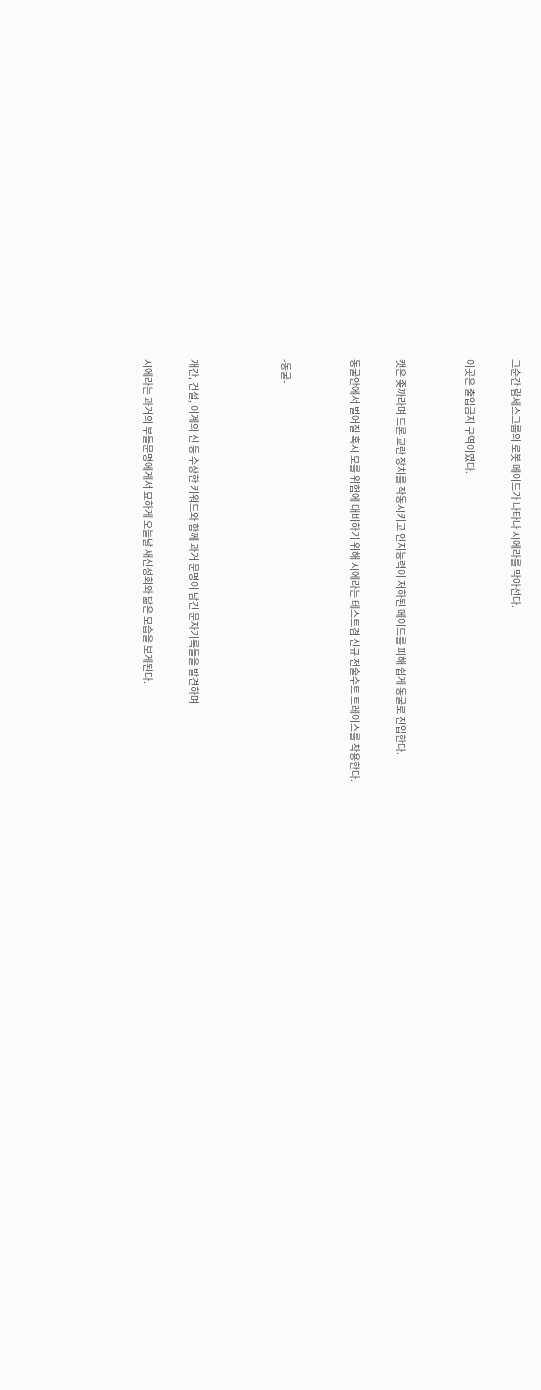그순간 람세스그룹의 로봇 메이드가 나타나 시에라를 막아선다.

이곳은 출입금지 구역이였다.


캣은 좆까라며 드론 교란 장치를 작동시키고 인지능력이 저하된 메이드를 피해 쉽게 동굴로 진입한다.

동굴안에서 벌어질 혹시 모를 위험에 대비하기 위해 시에라는 테스트겸 신규 전술수트 트레이스를 착용한다.


-동굴-



개간, 건설, 이계의 신 등 수상한 키워드와 함께 과거 문명이 남긴 문자기록들을 발견하며

시에라는 과거의 부들문명에게서 묘하게 오늘날 새신성회와 닮은 모습을 보게된다.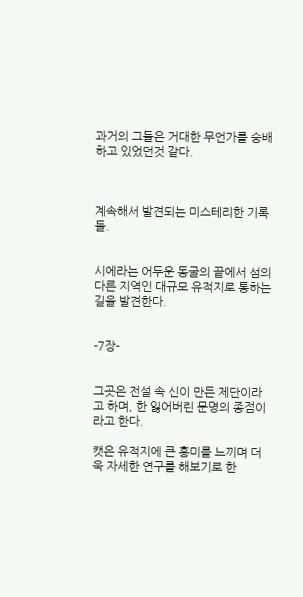과거의 그들은 거대한 무언가를 숭배하고 있었던것 같다.



계속해서 발견되는 미스테리한 기록들.


시에라는 어두운 동굴의 끝에서 섬의 다른 지역인 대규모 유적지로 통하는 길을 발견한다.


-7장-


그곳은 전설 속 신이 만든 제단이라고 하며, 한 잃어버린 문명의 종점이라고 한다.

캣은 유적지에 큰 흥미를 느끼며 더욱 자세한 연구를 해보기로 한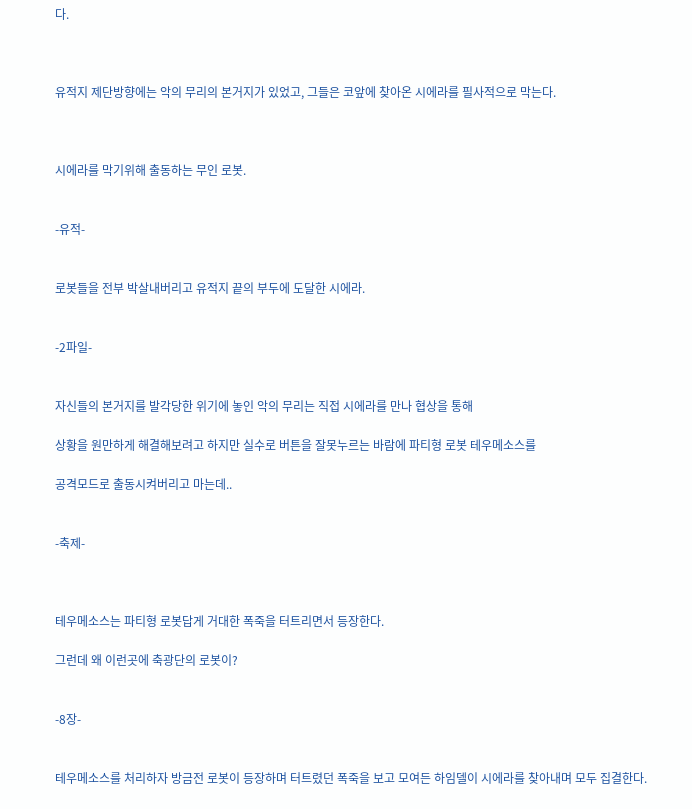다.



유적지 제단방향에는 악의 무리의 본거지가 있었고, 그들은 코앞에 찾아온 시에라를 필사적으로 막는다.



시에라를 막기위해 출동하는 무인 로봇.


-유적-


로봇들을 전부 박살내버리고 유적지 끝의 부두에 도달한 시에라.


-2파일-


자신들의 본거지를 발각당한 위기에 놓인 악의 무리는 직접 시에라를 만나 협상을 통해

상황을 원만하게 해결해보려고 하지만 실수로 버튼을 잘못누르는 바람에 파티형 로봇 테우메소스를

공격모드로 출동시켜버리고 마는데..


-축제-



테우메소스는 파티형 로봇답게 거대한 폭죽을 터트리면서 등장한다.

그런데 왜 이런곳에 축광단의 로봇이?


-8장-


테우메소스를 처리하자 방금전 로봇이 등장하며 터트렸던 폭죽을 보고 모여든 하임델이 시에라를 찾아내며 모두 집결한다.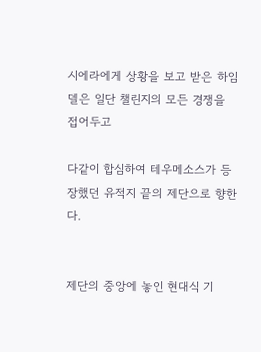시에라에게 상황을 보고 받은 하임델은 일단 챌린지의 모든 경쟁을 접어두고

다같이 합심하여 테우메소스가 등장했던 유적지 끝의 제단으로 향한다.


제단의 중앙에 놓인 현대식 기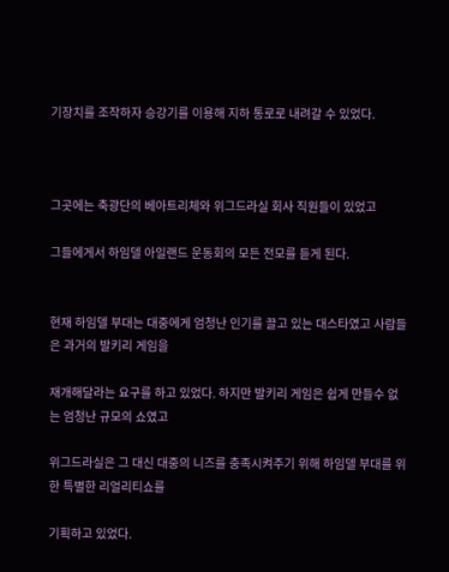기장치를 조작하자 승강기를 이용해 지하 통로로 내려갈 수 있었다.



그곳에는 축광단의 베아트리체와 위그드라실 회사 직원들이 있었고

그들에게서 하임델 아일랜드 운동회의 모든 전모를 듣게 된다.


현재 하임델 부대는 대중에게 엄청난 인기를 끌고 있는 대스타였고 사람들은 과거의 발키리 게임을

재개해달라는 요구를 하고 있었다. 하지만 발키리 게임은 쉽게 만들수 없는 엄청난 규모의 쇼였고

위그드라실은 그 대신 대중의 니즈를 충족시켜주기 위해 하임델 부대를 위한 특별한 리얼리티쇼를

기획하고 있었다.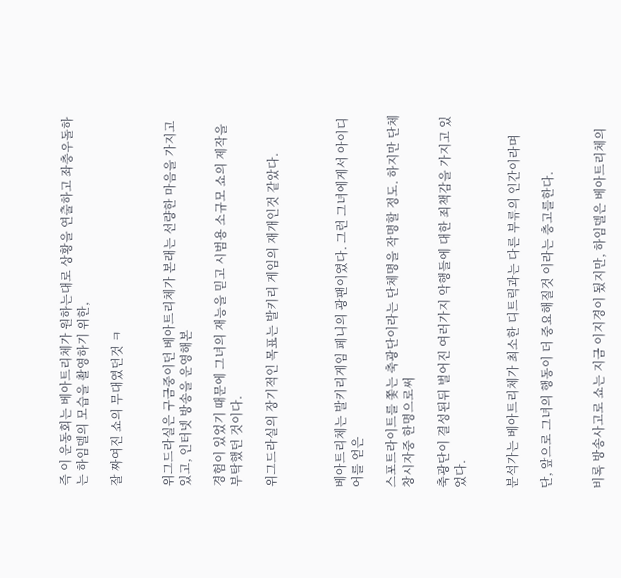즉 이 운동회는 베아트리체가 원하는대로 상황을 연출하고 좌충우돌하는 하임델의 모습을 촬영하기 위한,

잘 짜여진 쇼의 무대였던것 ㅋ


위그드라실은 구금중이던 베아트리체가 본래는 선량한 마음을 가지고 있고, 인터넷 방송을 운영해본

경험이 있었기 때문에 그녀의 재능을 믿고 시범용 소규모 쇼의 제작을 부탁했던 것이다.

위그드라실의 장기적인 목표는 발키리 게임의 재개인것 같았다.



베아트리체는 발키리게임 페니의 광팬이였다. 그런 그녀에게서 아이디어를 얻은

스포트라이트를 쫓는 축광단이라는 단체명을 작명할 정도. 하지만 단체 창시자중 한명으로써

축광단이 결성된뒤 벌어진 여러가지 악행들에 대한 죄책감을 가지고 있었다.


분석가는 베아트리체가 최소한 디트릭과는 다른 부류의 인간이라며

단, 앞으로 그녀의 행동이 더 중요해질것 이라는 충고를한다.


비록 방송사고로 쇼는 지금 이지경이 됬지만, 하임델은 베아트리체의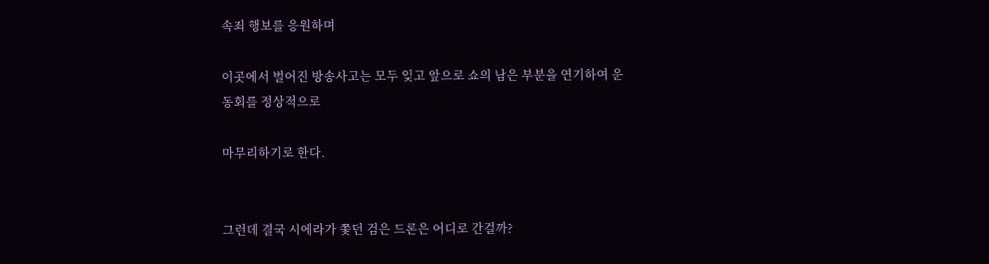속죄 행보를 응원하며

이곳에서 벌어진 방송사고는 모두 잊고 앞으로 쇼의 남은 부분을 연기하여 운동회를 정상적으로

마무리하기로 한다.


그런데 결국 시에라가 쫓던 검은 드론은 어디로 간걸까?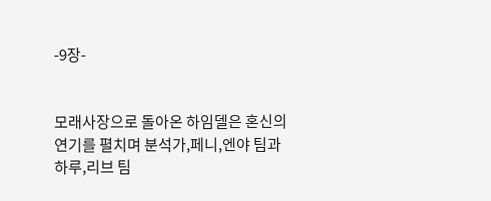-9장-


모래사장으로 돌아온 하임델은 혼신의 연기를 펼치며 분석가,페니,엔야 팀과 하루,리브 팀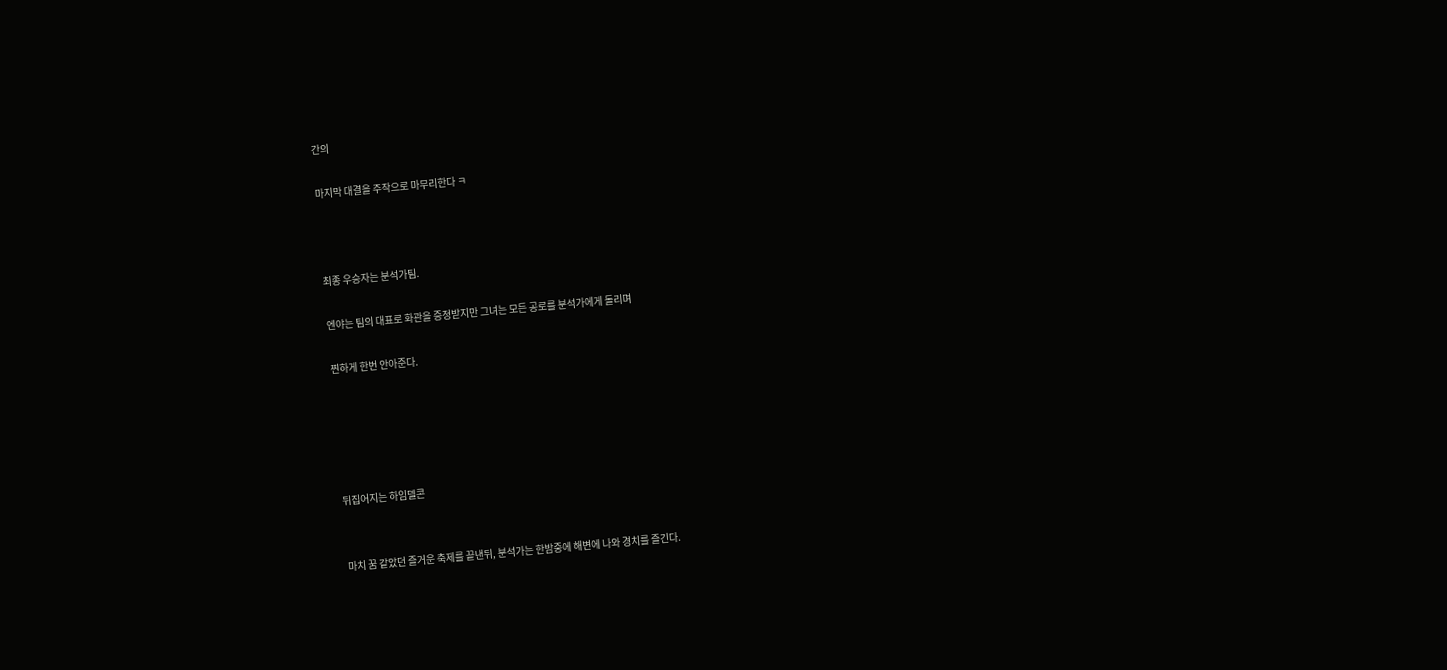간의

마지막 대결을 주작으로 마무리한다 ㅋ



최종 우승자는 분석가팀.

엔야는 팀의 대표로 화관을 증정받지만 그녀는 모든 공로를 분석가에게 돌리며

찐하게 한번 안아준다.





뒤집어지는 하임델콘


마치 꿈 같았던 즐거운 축제를 끝낸뒤, 분석가는 한밤중에 해변에 나와 경치를 즐긴다.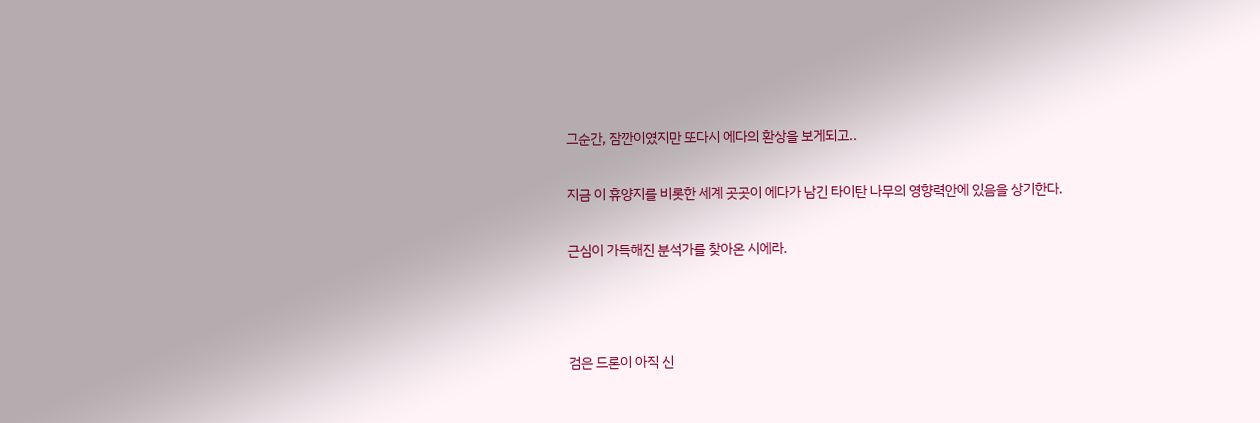그순간, 잠깐이였지만 또다시 에다의 환상을 보게되고..

지금 이 휴양지를 비롯한 세계 곳곳이 에다가 남긴 타이탄 나무의 영향력안에 있음을 상기한다.

근심이 가득해진 분석가를 찾아온 시에라.



검은 드론이 아직 신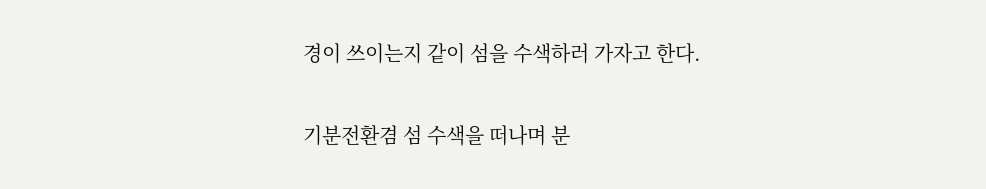경이 쓰이는지 같이 섬을 수색하러 가자고 한다.

기분전환겸 섬 수색을 떠나며 분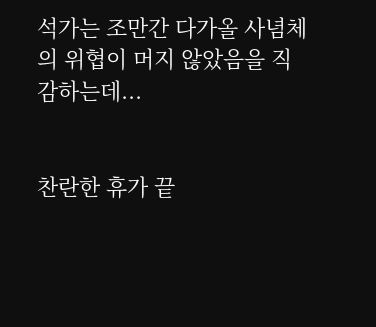석가는 조만간 다가올 사념체의 위협이 머지 않았음을 직감하는데...


찬란한 휴가 끝